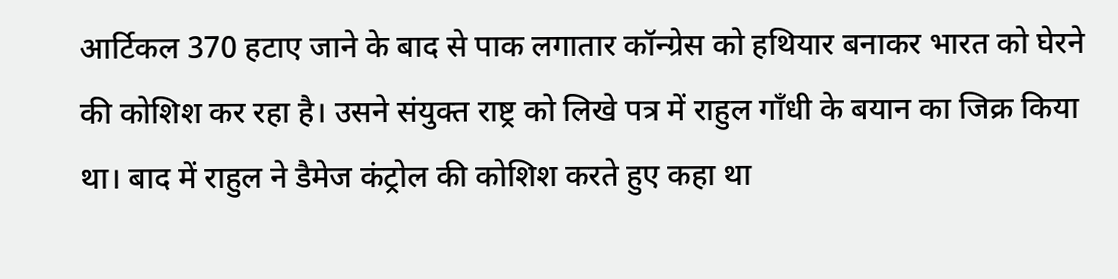आर्टिकल 370 हटाए जाने के बाद से पाक लगातार कॉन्ग्रेस को हथियार बनाकर भारत को घेरने की कोशिश कर रहा है। उसने संयुक्त राष्ट्र को लिखे पत्र में राहुल गॉंधी के बयान का जिक्र किया था। बाद में राहुल ने डैमेज कंट्रोल की कोशिश करते हुए कहा था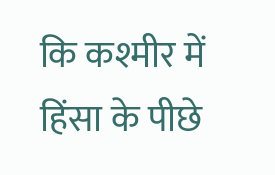कि कश्मीर में हिंसा के पीछे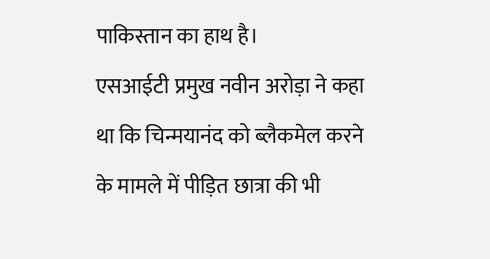पाकिस्तान का हाथ है।
एसआईटी प्रमुख नवीन अरोड़ा ने कहा था कि चिन्मयानंद को ब्लैकमेल करने के मामले में पीड़ित छात्रा की भी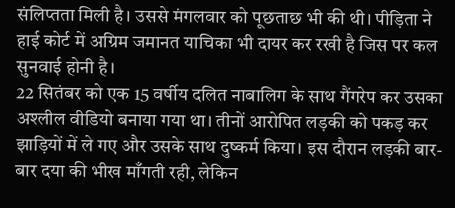संलिप्तता मिली है। उससे मंगलवार को पूछताछ भी की थी। पीड़िता ने हाई कोर्ट में अग्रिम जमानत याचिका भी दायर कर रखी है जिस पर कल सुनवाई होनी है।
22 सितंबर को एक 15 वर्षीय दलित नाबालिग के साथ गैंगरेप कर उसका अश्लील वीडियो बनाया गया था। तीनों आरोपित लड़की को पकड़ कर झाड़ियों में ले गए और उसके साथ दुष्कर्म किया। इस दौरान लड़की बार-बार दया की भीख माँगती रही, लेकिन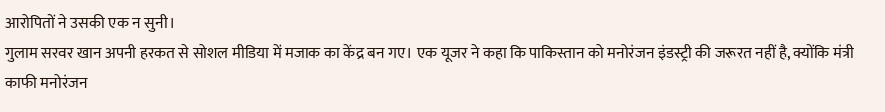आरोपितों ने उसकी एक न सुनी।
गुलाम सरवर खान अपनी हरकत से सोशल मीडिया में मजाक का केंद्र बन गए। एक यूजर ने कहा कि पाकिस्तान को मनोरंजन इंडस्ट्री की जरूरत नहीं है, क्योंकि मंत्री काफी मनोरंजन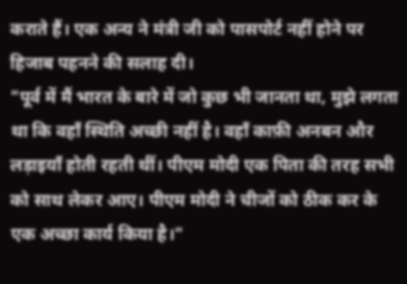कराते हैं। एक अन्य ने मंत्री जी को पासपोर्ट नहीं होने पर हिजाब पहनने की सलाह दी।
"पूर्व में मैं भारत के बारे में जो कुछ भी जानता था, मुझे लगता था कि वहाँ स्थिति अच्छी नहीं है। वहाँ काफ़ी अनबन और लड़ाइयाँ होती रहती थीं। पीएम मोदी एक पिता की तरह सभी को साथ लेकर आए। पीएम मोदी ने चीजों को ठीक कर के एक अच्छा कार्य किया है।"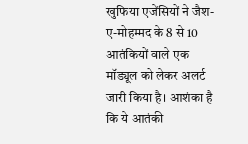खुफिया एजेंसियों ने जैश-ए-मोहम्मद के 8 से 10 आतंकियों वाले एक मॉड्यूल को लेकर अलर्ट जारी किया है। आशंका है कि ये आतंकी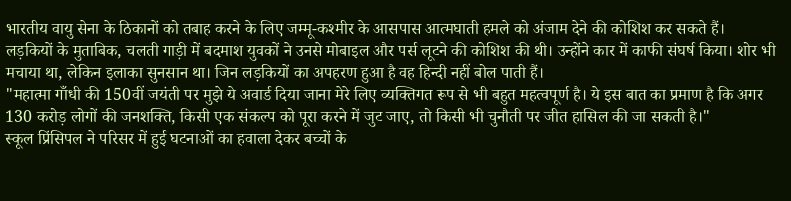भारतीय वायु सेना के ठिकानों को तबाह करने के लिए जम्मू-कश्मीर के आसपास आत्मघाती हमले को अंजाम देने की कोशिश कर सकते हैं।
लड़कियों के मुताबिक, चलती गाड़ी में बदमाश युवकों ने उनसे मोबाइल और पर्स लूटने की कोशिश की थी। उन्होंने कार में काफी संघर्ष किया। शोर भी मचाया था, लेकिन इलाका सुनसान था। जिन लड़कियों का अपहरण हुआ है वह हिन्दी नहीं बोल पाती हैं।
"महात्मा गाँधी की 150वीं जयंती पर मुझे ये अवार्ड दिया जाना मेरे लिए व्यक्तिगत रूप से भी बहुत महत्वपूर्ण है। ये इस बात का प्रमाण है कि अगर 130 करोड़ लोगों की जनशक्ति, किसी एक संकल्प को पूरा करने में जुट जाए, तो किसी भी चुनौती पर जीत हासिल की जा सकती है।"
स्कूल प्रिंसिपल ने परिसर में हुई घटनाओं का हवाला देकर बच्चों के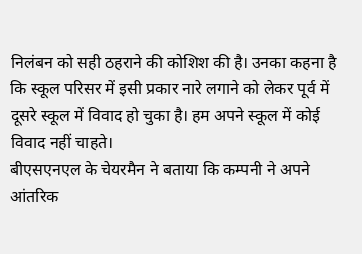निलंबन को सही ठहराने की कोशिश की है। उनका कहना है कि स्कूल परिसर में इसी प्रकार नारे लगाने को लेकर पूर्व में दूसरे स्कूल में विवाद हो चुका है। हम अपने स्कूल में कोई विवाद नहीं चाहते।
बीएसएनएल के चेयरमैन ने बताया कि कम्पनी ने अपने आंतरिक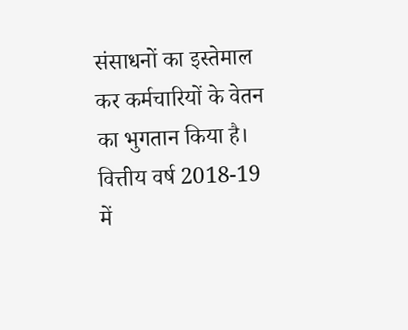संसाधनों का इस्तेमाल कर कर्मचारियों के वेतन का भुगतान किया है। वित्तीय वर्ष 2018-19 में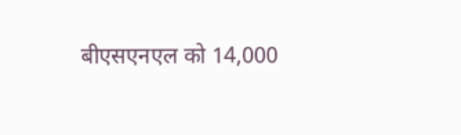बीएसएनएल को 14,000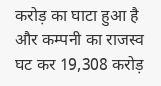करोड़ का घाटा हुआ है और कम्पनी का राजस्व घट कर 19,308 करोड़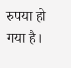रुपया हो गया है।